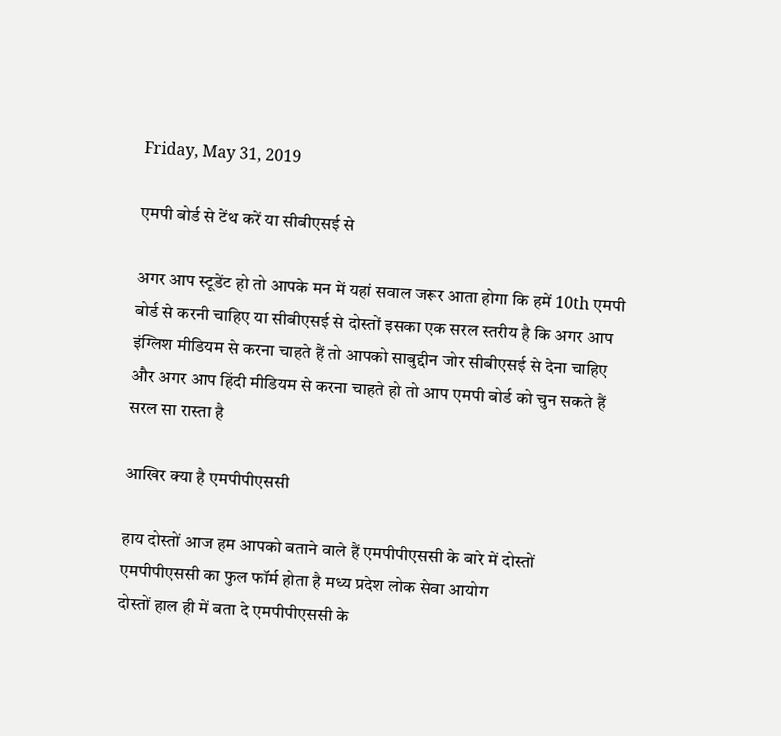Friday, May 31, 2019

एमपी बोर्ड से टेंथ करें या सीबीएसई से

अगर आप स्टूडेंट हो तो आपके मन में यहां सवाल जरूर आता होगा कि हमें 10th एमपी बोर्ड से करनी चाहिए या सीबीएसई से दोस्तों इसका एक सरल स्तरीय है कि अगर आप इंग्लिश मीडियम से करना चाहते हैं तो आपको साबुद्दीन जोर सीबीएसई से देना चाहिए और अगर आप हिंदी मीडियम से करना चाहते हो तो आप एमपी बोर्ड को चुन सकते हैं सरल सा रास्ता है

आखिर क्या है एमपीपीएससी

हाय दोस्तों आज हम आपको बताने वाले हैं एमपीपीएससी के बारे में दोस्तों एमपीपीएससी का फुल फॉर्म होता है मध्य प्रदेश लोक सेवा आयोग
दोस्तों हाल ही में बता दे एमपीपीएससी के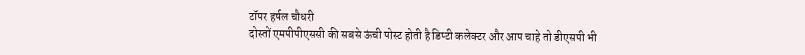टॉपर हर्षल चौधरी
दोस्तों एमपीपीएससी की सबसे ऊंची पोस्ट होती है डिप्टी कलेक्टर और आप चाहे तो डीएसपी भी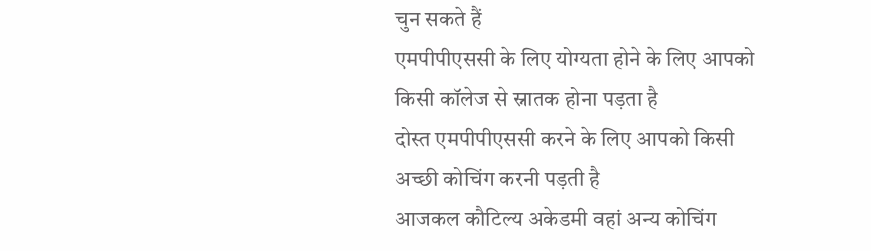चुन सकते हैं
एमपीपीएससी के लिए योग्यता होने के लिए आपको किसी कॉलेज से स्नातक होना पड़ता है
दोस्त एमपीपीएससी करने के लिए आपको किसी अच्छी कोचिंग करनी पड़ती है
आजकल कौटिल्य अकेडमी वहां अन्य कोचिंग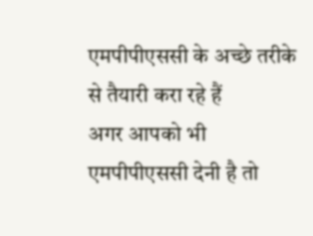एमपीपीएससी के अच्छे तरीके से तैयारी करा रहे हैं
अगर आपको भी एमपीपीएससी देनी है तो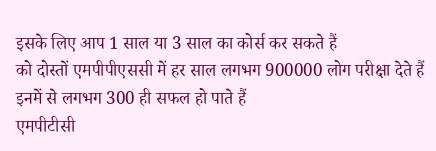इसके लिए आप 1 साल या 3 साल का कोर्स कर सकते हैं
को दोस्तों एमपीपीएससी में हर साल लगभग 900000 लोग परीक्षा देते हैं इनमें से लगभग 300 ही सफल हो पाते हैं
एमपीटीसी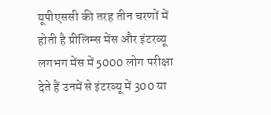यूपीएससी की तरह तीन चरणों में होती है प्रीलिम्स मेंस और इंटरव्यू लगभग मेंस में 5000 लोग परीक्षा देते हैं उनमें से इंटरव्यू में 300 या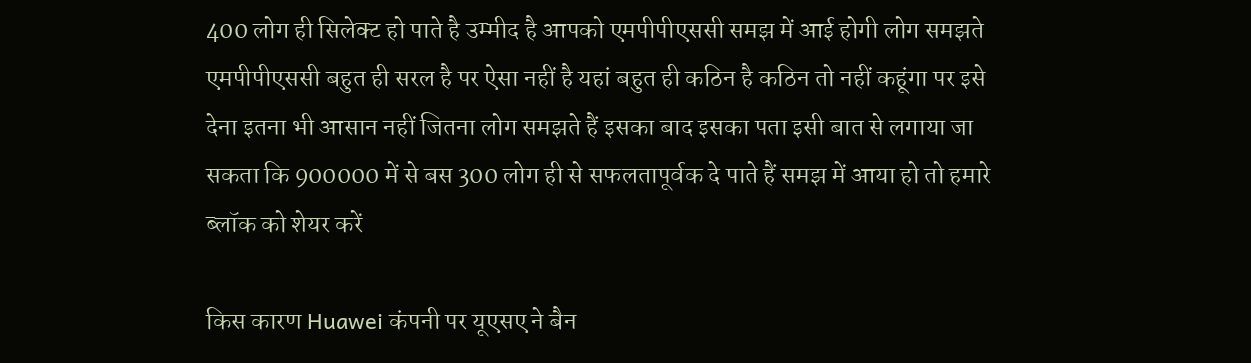400 लोग ही सिलेक्ट हो पाते है उम्मीद है आपको एमपीपीएससी समझ में आई होगी लोग समझते एमपीपीएससी बहुत ही सरल है पर ऐसा नहीं है यहां बहुत ही कठिन है कठिन तो नहीं कहूंगा पर इसे देना इतना भी आसान नहीं जितना लोग समझते हैं इसका बाद इसका पता इसी बात से लगाया जा सकता कि 900000 में से बस 300 लोग ही से सफलतापूर्वक दे पाते हैं समझ में आया हो तो हमारे ब्लॉक को शेयर करें

किस कारण Huawei कंपनी पर यूएसए ने बैन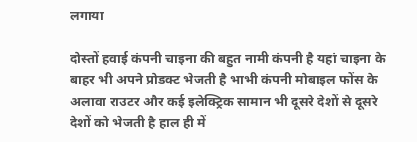लगाया

दोस्तों हवाई कंपनी चाइना की बहुत नामी कंपनी है यहां चाइना के बाहर भी अपने प्रोडक्ट भेजती है भाभी कंपनी मोबाइल फोंस के अलावा राउटर और कई इलेक्ट्रिक सामान भी दूसरे देशों से दूसरे देशों को भेजती है हाल ही में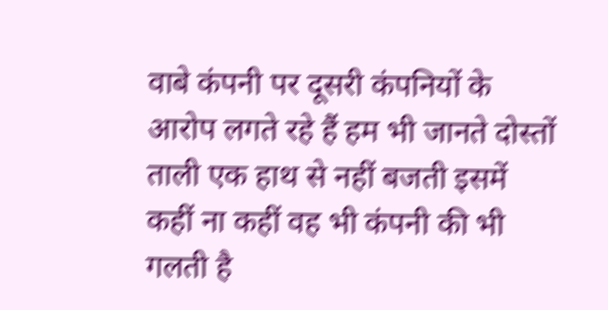वाबे कंपनी पर दूसरी कंपनियों के आरोप लगते रहे हैं हम भी जानते दोस्तों ताली एक हाथ से नहीं बजती इसमें कहीं ना कहीं वह भी कंपनी की भी गलती है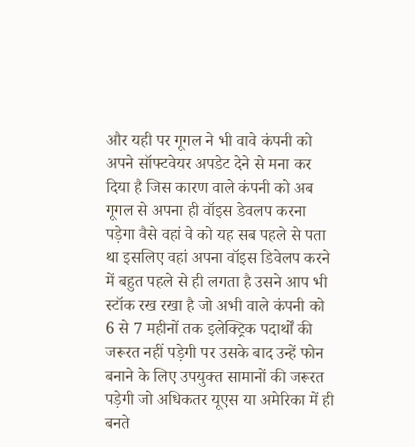और यही पर गूगल ने भी वावे कंपनी को अपने सॉफ्टवेयर अपडेट देने से मना कर दिया है जिस कारण वाले कंपनी को अब गूगल से अपना ही वॉइस डेवलप करना पड़ेगा वैसे वहां वे को यह सब पहले से पता था इसलिए वहां अपना वॉइस डिवेलप करने में बहुत पहले से ही लगता है उसने आप भी स्टॉक रख रखा है जो अभी वाले कंपनी को 6 से 7 महीनों तक इलेक्ट्रिक पदार्थों की जरूरत नहीं पड़ेगी पर उसके बाद उन्हें फोन बनाने के लिए उपयुक्त सामानों की जरूरत पड़ेगी जो अधिकतर यूएस या अमेरिका में ही बनते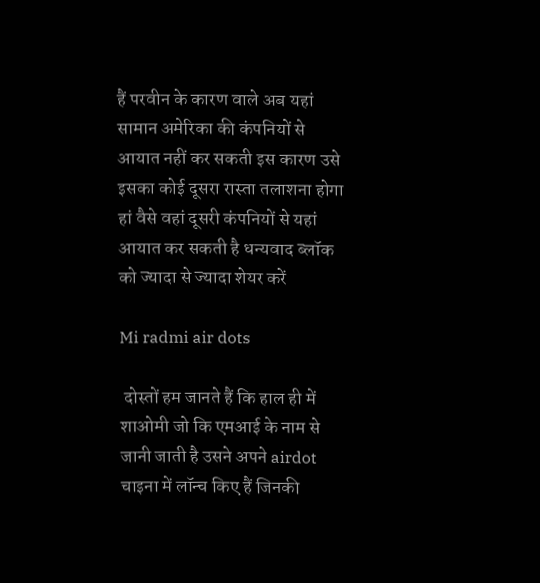हैं परवीन के कारण वाले अब यहां सामान अमेरिका की कंपनियों से आयात नहीं कर सकती इस कारण उसे इसका कोई दूसरा रास्ता तलाशना होगा हां वैसे वहां दूसरी कंपनियों से यहां आयात कर सकती है धन्यवाद ब्लॉक को ज्यादा से ज्यादा शेयर करें

Mi radmi air dots

 दोस्तों हम जानते हैं कि हाल ही में शाओमी जो कि एमआई के नाम से जानी जाती है उसने अपने airdot  चाइना में लॉन्च किए हैं जिनकी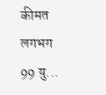कीमत लगभग 99 यु...